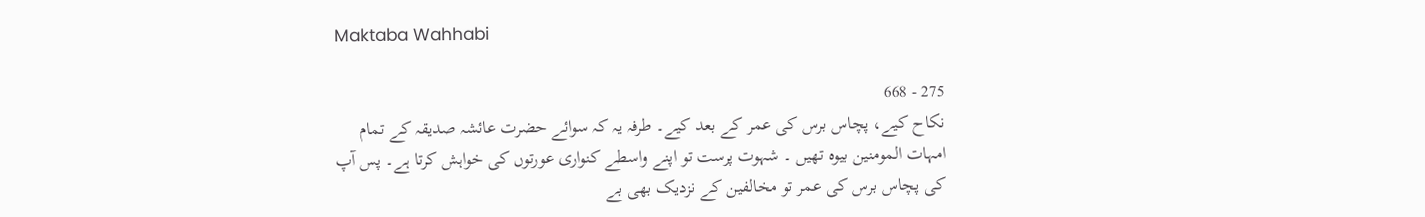Maktaba Wahhabi

275 - 668
نکاح کیے، پچاس برس کی عمر کے بعد کیے۔ طرفہ یہ کہ سوائے حضرت عائشہ صدیقہ کے تمام امہات المومنین بیوہ تھیں ۔ شہوت پرست تو اپنے واسطے کنواری عورتوں کی خواہش کرتا ہے۔ پس آپ کی پچاس برس کی عمر تو مخالفین کے نزدیک بھی بے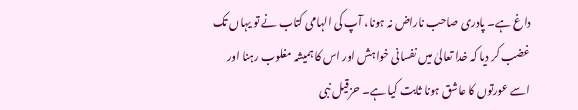داغ ہے۔ پادری صاحب ناراض نہ ہونا، آپ کی الہامی کتاب نے تو یہاں تک غضب کر دیا کہ خدا تعالیٰ میں نفسانی خواہش اور اس کا ہمیشہ مغلوب رہنا اور اسے عورتوں کا عاشق ہونا ثابت کیا ہے۔ حزقیل نبی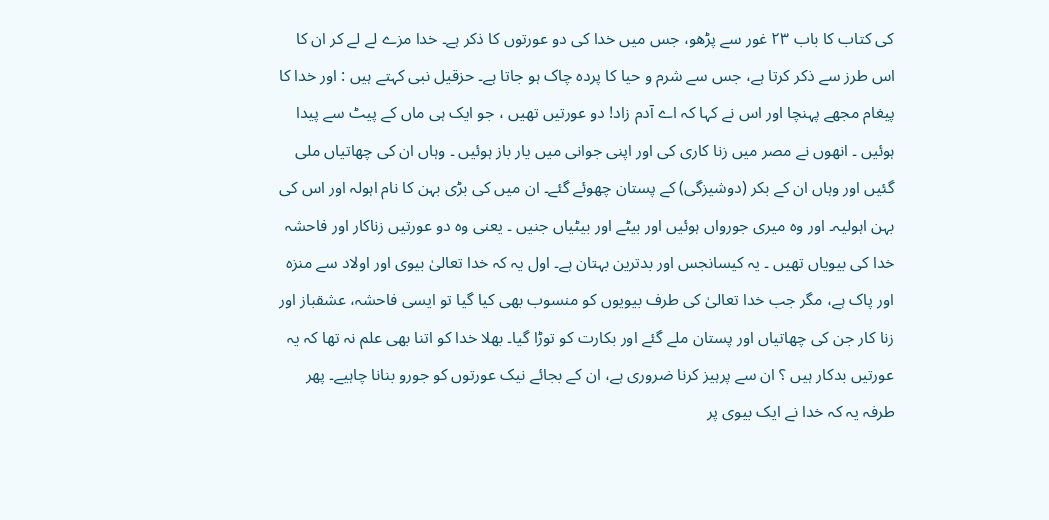کی کتاب کا باب ۲۳ غور سے پڑھو، جس میں خدا کی دو عورتوں کا ذکر ہے۔ خدا مزے لے لے کر ان کا اس طرز سے ذکر کرتا ہے، جس سے شرم و حیا کا پردہ چاک ہو جاتا ہے۔ حزقیل نبی کہتے ہیں : اور خدا کا پیغام مجھے پہنچا اور اس نے کہا کہ اے آدم زاد! دو عورتیں تھیں ، جو ایک ہی ماں کے پیٹ سے پیدا ہوئیں ۔ انھوں نے مصر میں زنا کاری کی اور اپنی جوانی میں یار باز ہوئیں ۔ وہاں ان کی چھاتیاں ملی گئیں اور وہاں ان کے بکر (دوشیزگی) کے پستان چھوئے گئے۔ ان میں کی بڑی بہن کا نام اہولہ اور اس کی بہن اہولیہ۔ اور وہ میری جورواں ہوئیں اور بیٹے اور بیٹیاں جنیں ۔ یعنی وہ دو عورتیں زناکار اور فاحشہ خدا کی بیویاں تھیں ۔ یہ کیسانجس اور بدترین بہتان ہے۔ اول یہ کہ خدا تعالیٰ بیوی اور اولاد سے منزہ اور پاک ہے، مگر جب خدا تعالیٰ کی طرف بیویوں کو منسوب بھی کیا گیا تو ایسی فاحشہ، عشقباز اور زنا کار جن کی چھاتیاں اور پستان ملے گئے اور بکارت کو توڑا گیا۔ بھلا خدا کو اتنا بھی علم نہ تھا کہ یہ عورتیں بدکار ہیں ؟ ان سے پرہیز کرنا ضروری ہے، ان کے بجائے نیک عورتوں کو جورو بنانا چاہیے۔ پھر طرفہ یہ کہ خدا نے ایک بیوی پر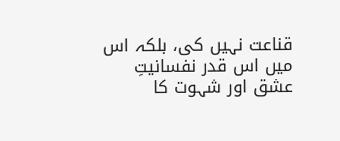قناعت نہیں کی، بلکہ اس میں اس قدر نفسانیتِ عشق اور شہوت کا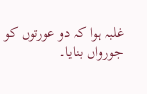غلبہ ہوا کہ دو عورتوں کو جورواں بنایا۔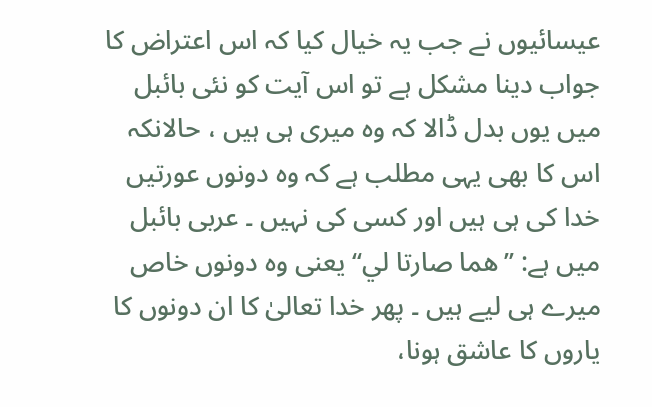عیسائیوں نے جب یہ خیال کیا کہ اس اعتراض کا جواب دینا مشکل ہے تو اس آیت کو نئی بائبل میں یوں بدل ڈالا کہ وہ میری ہی ہیں ، حالانکہ اس کا بھی یہی مطلب ہے کہ وہ دونوں عورتیں خدا کی ہی ہیں اور کسی کی نہیں ۔ عربی بائبل میں ہے: ’’ھما صارتا لي‘‘ یعنی وہ دونوں خاص میرے ہی لیے ہیں ۔ پھر خدا تعالیٰ کا ان دونوں کا یاروں کا عاشق ہونا،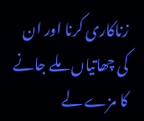زناکاری کرنا اور ان کی چھاتیاں ملے جانے کا مزے لے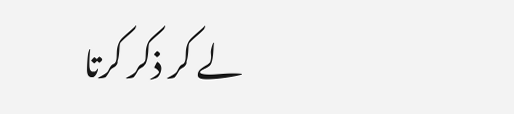لے کر ذکر کرتا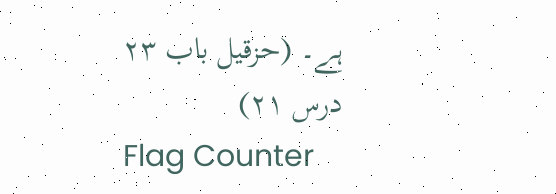ہے۔ (حزقیل باب ۲۳ درس ۲۱)
Flag Counter